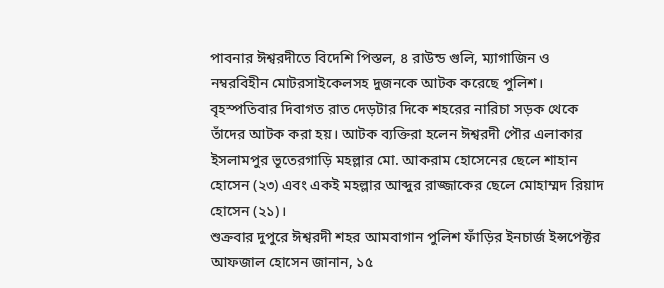পাবনার ঈশ্বরদীতে বিদেশি পিস্তল, ৪ রাউন্ড গুলি, ম্যাগাজিন ও নম্বরবিহীন মোটরসাইকেলসহ দুজনকে আটক করেছে পুলিশ। বৃহস্পতিবার দিবাগত রাত দেড়টার দিকে শহরের নারিচা সড়ক থেকে তাঁদের আটক করা হয়। আটক ব্যক্তিরা হলেন ঈশ্বরদী পৌর এলাকার ইসলামপুর ভূতেরগাড়ি মহল্লার মো. আকরাম হোসেনের ছেলে শাহান হোসেন (২৩) এবং একই মহল্লার আব্দুর রাজ্জাকের ছেলে মোহাম্মদ রিয়াদ হোসেন (২১)।
শুক্রবার দুপুরে ঈশ্বরদী শহর আমবাগান পুলিশ ফাঁড়ির ইনচার্জ ইন্সপেক্টর আফজাল হোসেন জানান, ১৫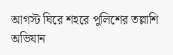আগস্ট ঘিরে শহরে পুলিশের তল্লাশি অভিযান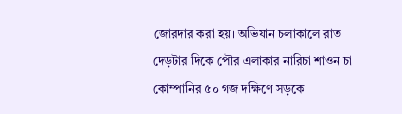জোরদার করা হয়। অভিযান চলাকালে রাত দেড়টার দিকে পৌর এলাকার নারিচা শাওন চা কোম্পানির ৫০ গজ দক্ষিণে সড়কে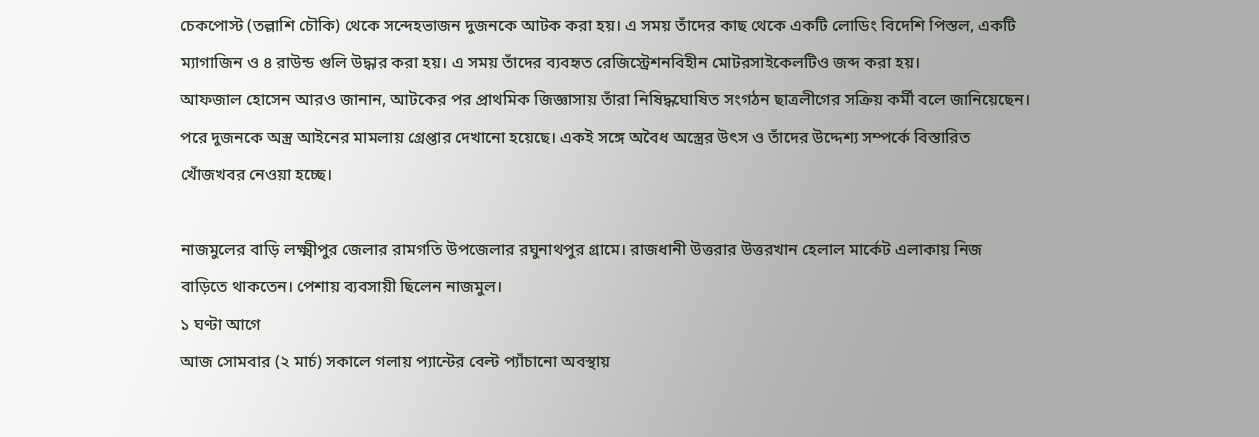চেকপোস্ট (তল্লাশি চৌকি) থেকে সন্দেহভাজন দুজনকে আটক করা হয়। এ সময় তাঁদের কাছ থেকে একটি লোডিং বিদেশি পিস্তল, একটি ম্যাগাজিন ও ৪ রাউন্ড গুলি উদ্ধার করা হয়। এ সময় তাঁদের ব্যবহৃত রেজিস্ট্রেশনবিহীন মোটরসাইকেলটিও জব্দ করা হয়।
আফজাল হোসেন আরও জানান, আটকের পর প্রাথমিক জিজ্ঞাসায় তাঁরা নিষিদ্ধঘোষিত সংগঠন ছাত্রলীগের সক্রিয় কর্মী বলে জানিয়েছেন। পরে দুজনকে অস্ত্র আইনের মামলায় গ্রেপ্তার দেখানো হয়েছে। একই সঙ্গে অবৈধ অস্ত্রের উৎস ও তাঁদের উদ্দেশ্য সম্পর্কে বিস্তারিত খোঁজখবর নেওয়া হচ্ছে।

নাজমুলের বাড়ি লক্ষ্মীপুর জেলার রামগতি উপজেলার রঘুনাথপুর গ্রামে। রাজধানী উত্তরার উত্তরখান হেলাল মার্কেট এলাকায় নিজ বাড়িতে থাকতেন। পেশায় ব্যবসায়ী ছিলেন নাজমুল।
১ ঘণ্টা আগে
আজ সোমবার (২ মার্চ) সকালে গলায় প্যান্টের বেল্ট প্যাঁচানো অবস্থায়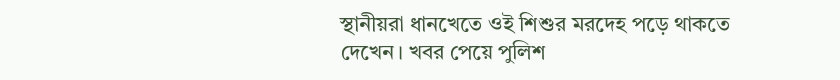স্থানীয়রা ধানখেতে ওই শিশুর মরদেহ পড়ে থাকতে দেখেন। খবর পেয়ে পুলিশ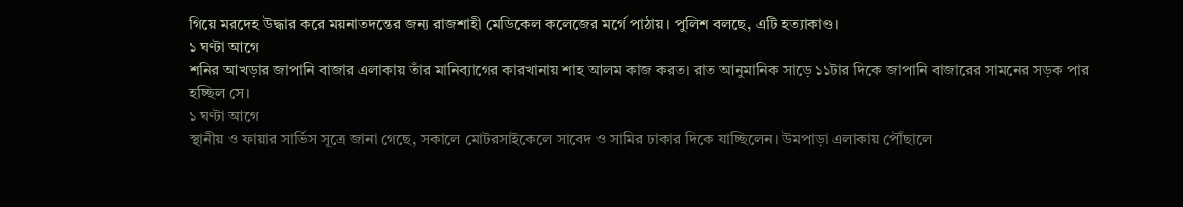গিয়ে মরদেহ উদ্ধার করে ময়নাতদন্তের জন্য রাজশাহী মেডিকেল কলেজের মর্গে পাঠায়। পুলিশ বলছে, এটি হত্যাকাণ্ড।
১ ঘণ্টা আগে
শনির আখড়ার জাপানি বাজার এলাকায় তাঁর মানিব্যাগের কারখানায় শাহ আলম কাজ করত। রাত আনুমানিক সাড়ে ১১টার দিকে জাপানি বাজারের সামনের সড়ক পার হচ্ছিল সে।
১ ঘণ্টা আগে
স্থানীয় ও ফায়ার সার্ভিস সূত্রে জানা গেছে, সকালে মোটরসাইকেলে সাবেদ ও সামির ঢাকার দিকে যাচ্ছিলেন। উমপাড়া এলাকায় পৌঁছালে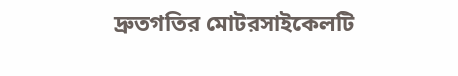দ্রুতগতির মোটরসাইকেলটি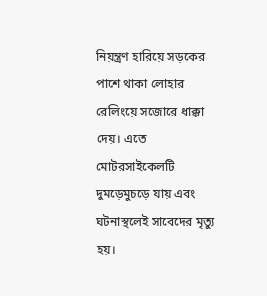নিয়ন্ত্রণ হারিয়ে সড়কের পাশে থাকা লোহার রেলিংয়ে সজোরে ধাক্কা দেয়। এতে মোটরসাইকেলটি দুমড়েমুচড়ে যায় এবং ঘটনাস্থলেই সাবেদের মৃত্যু হয়।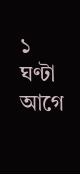১ ঘণ্টা আগে